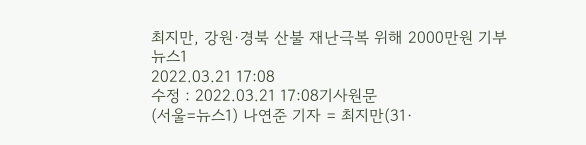최지만, 강원·경북 산불 재난극복 위해 2000만원 기부
뉴스1
2022.03.21 17:08
수정 : 2022.03.21 17:08기사원문
(서울=뉴스1) 나연준 기자 = 최지만(31·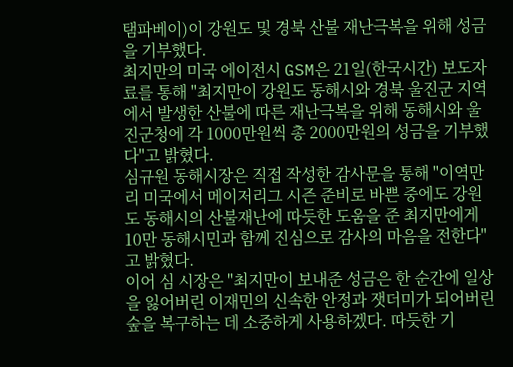탬파베이)이 강원도 및 경북 산불 재난극복을 위해 성금을 기부했다.
최지만의 미국 에이전시 GSM은 21일(한국시간) 보도자료를 통해 "최지만이 강원도 동해시와 경북 울진군 지역에서 발생한 산불에 따른 재난극복을 위해 동해시와 울진군청에 각 1000만원씩 총 2000만원의 성금을 기부했다"고 밝혔다.
심규원 동해시장은 직접 작성한 감사문을 통해 "이역만리 미국에서 메이저리그 시즌 준비로 바쁜 중에도 강원도 동해시의 산불재난에 따듯한 도움을 준 최지만에게 10만 동해시민과 함께 진심으로 감사의 마음을 전한다"고 밝혔다.
이어 심 시장은 "최지만이 보내준 성금은 한 순간에 일상을 잃어버린 이재민의 신속한 안정과 잿더미가 되어버린 숲을 복구하는 데 소중하게 사용하겠다. 따듯한 기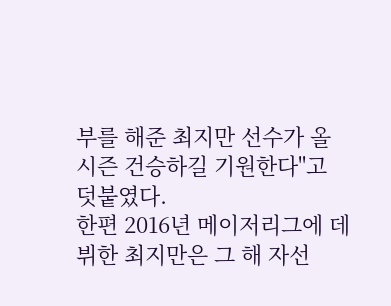부를 해준 최지만 선수가 올 시즌 건승하길 기원한다"고 덧붙였다.
한편 2016년 메이저리그에 데뷔한 최지만은 그 해 자선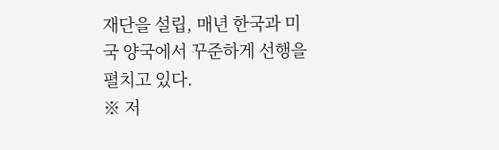재단을 설립, 매년 한국과 미국 양국에서 꾸준하게 선행을 펼치고 있다.
※ 저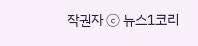작권자 ⓒ 뉴스1코리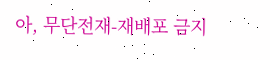아, 무단전재-재배포 금지